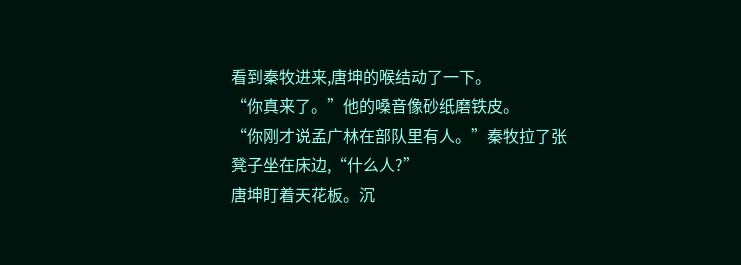看到秦牧进来,唐坤的喉结动了一下。
“你真来了。”他的嗓音像砂纸磨铁皮。
“你刚才说孟广林在部队里有人。”秦牧拉了张凳子坐在床边,“什么人?”
唐坤盯着天花板。沉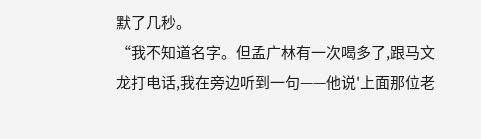默了几秒。
“我不知道名字。但孟广林有一次喝多了,跟马文龙打电话,我在旁边听到一句——他说'上面那位老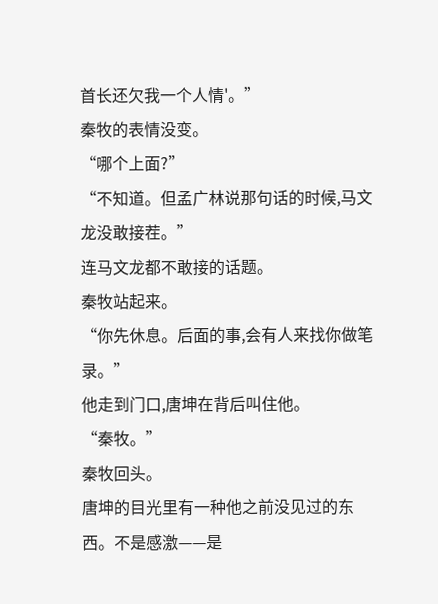首长还欠我一个人情'。”
秦牧的表情没变。
“哪个上面?”
“不知道。但孟广林说那句话的时候,马文龙没敢接茬。”
连马文龙都不敢接的话题。
秦牧站起来。
“你先休息。后面的事,会有人来找你做笔录。”
他走到门口,唐坤在背后叫住他。
“秦牧。”
秦牧回头。
唐坤的目光里有一种他之前没见过的东西。不是感激——是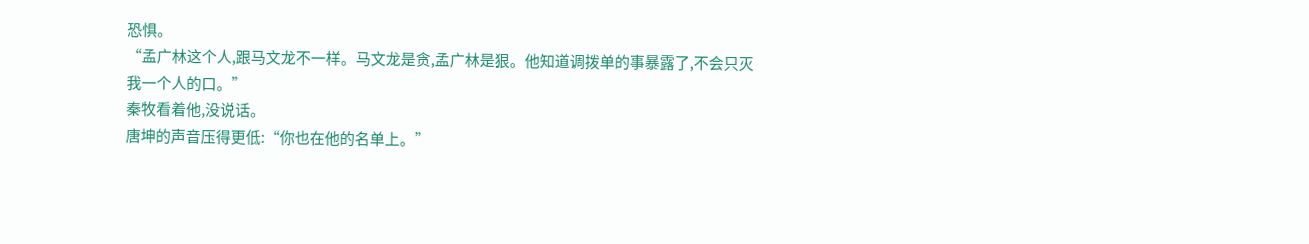恐惧。
“孟广林这个人,跟马文龙不一样。马文龙是贪,孟广林是狠。他知道调拨单的事暴露了,不会只灭我一个人的口。”
秦牧看着他,没说话。
唐坤的声音压得更低:“你也在他的名单上。”